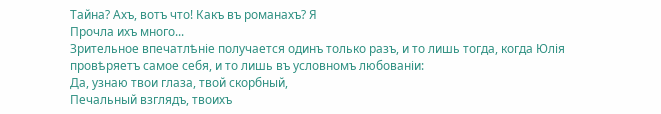Тайна? Ахъ, вотъ что! Какъ въ романахъ? Я
Прочла ихъ много...
Зрительное впечатлѣніе получается одинъ только разъ, и то лишь тогда, когда Юлія провѣряетъ самое себя, и то лишь въ условномъ любованіи:
Да, узнаю твои глаза, твой скорбный,
Печальный взглядъ, твоихъ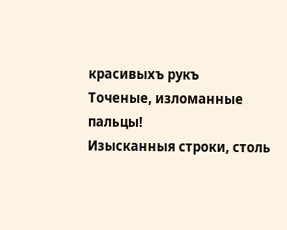красивыхъ рукъ
Точеные, изломанные пальцы!
Изысканныя строки, столь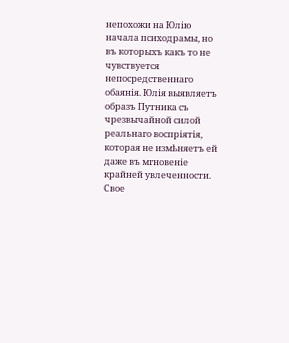непохожи на Юлію начала психодрамы, но въ которыхъ какъ то не чувствуется непосредственнаго обаянія. Юлія выявляетъ образъ Путника съ чрезвычайной силой реальнаго воспріятія, которая не измѣняетъ ей даже въ мгновеніе крайней увлеченности. Свое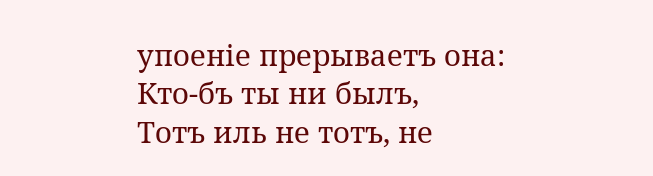упоеніе прерываетъ она:
Кто-бъ ты ни былъ,
Тотъ иль не тотъ, не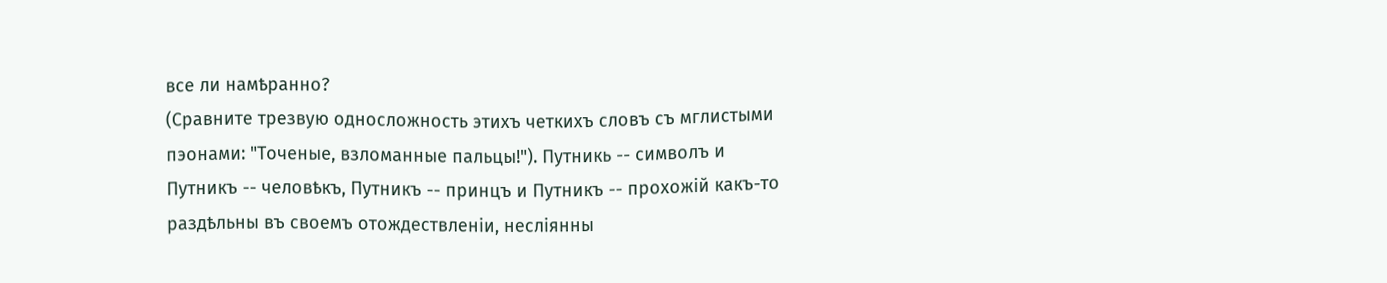все ли намѣранно?
(Сравните трезвую односложность этихъ четкихъ словъ съ мглистыми пэонами: "Точеные, взломанные пальцы!"). Путникь -- символъ и Путникъ -- человѣкъ, Путникъ -- принцъ и Путникъ -- прохожій какъ-то раздѣльны въ своемъ отождествленіи, несліянны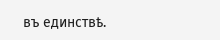въ единствѣ.